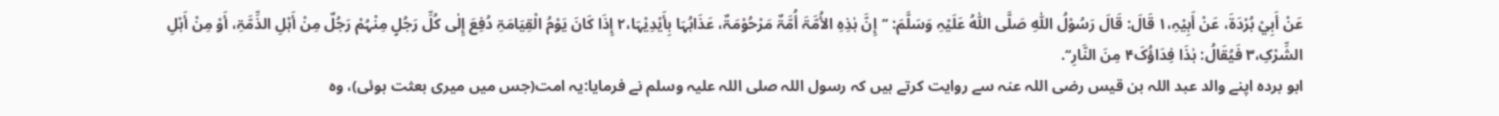عَنْ أَبِيْ بُرْدَۃَ، عَنْ أَبِیْہِ،۱ قَالَ: قَالَ رَسُوْلُ اللّٰہِ صَلَّی اللّٰہُ عَلَیْہِ وَسَلَّمَ: ’’إِنَّ ہٰذِہِ الأُمَّۃَ أُمَّۃٌ مَرْحُوْمَۃٌ، عَذَابُہَا بِأَیْدِیْہَا،۲ إِذَا کَانَ یَوْمُ الْقِیَامَۃِ دُفِعَ إِلٰی کُلِّ رَجُلٍ مِنْہُمْ رَجُلٌ مِنْ أَہْلِ الذِّمَّۃِ، أَوْ مِنْ أَہْلِ الشِّرْکِ،۳ فَیُقَالُ: ہٰذَا فِدَاؤُکَ۴ مِنَ النَّارِ‘‘.
ابو بردہ اپنے والد عبد اللہ بن قیس رضی اللہ عنہ سے روایت کرتے ہیں کہ رسول اللہ صلی اللہ علیہ وسلم نے فرمایا:یہ امت(جس میں میری بعثت ہوئی)، وہ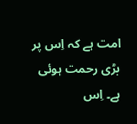امت ہے کہ اِس پر بڑی رحمت ہوئی ہے۔ اِس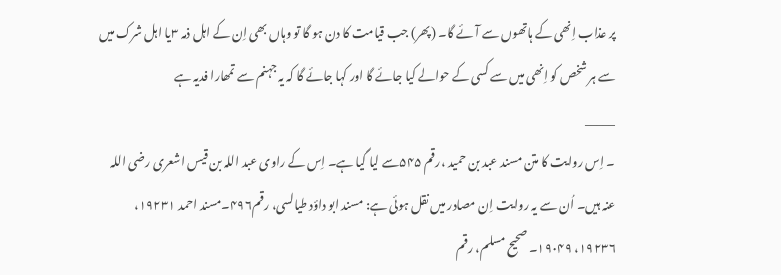پر عذاب اِنھی کے ہاتھوں سے آئے گا۔ (پھر) جب قیامت کا دن ہو گا تو وہاں بھی اِن کے اہل ذمہ ۳یا اہل شرک میں سے ہر شخص کو اِنھی میں سے کسی کے حوالے کیا جائے گا اور کہا جائے گا کہ یہ جہنم سے تمھارا فدیہ ہے
_____
۔ اِس روایت کا متن مسند عبد بن حمید ،رقم ۵۴۵سے لیا گیا ہے۔ اِس کے راوی عبد اللہ بن قیس اشعری رضی اللہ عنہ ہیں۔ اُن سے یہ روایت اِن مصادر میں نقل ہوئی ہے: مسند ابو داؤد طیالسی، رقم۴۹۶۔مسند احمد ۱۹۲۳۱، ۱۹۲۳۶، ۱۹۰۴۹۔ صحیح مسلم، رقم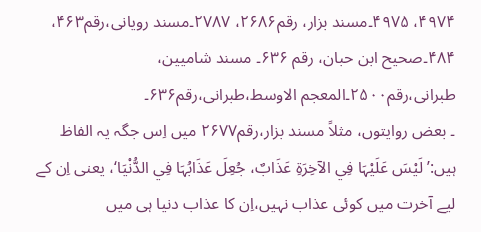۴۹۷۴، ۴۹۷۵۔مسند بزار، رقم۲۶۸۶، ۲۷۸۷۔مسند رویانی،رقم۴۶۳، ۴۸۴۔صحیح ابن حبان، رقم ۶۳۶۔ مسند شامیین، طبرانی،رقم۲۵۰۰۔المعجم الاوسط،طبرانی،رقم۶۳۶۔
۔ بعض روایتوں، مثلاً مسند بزار،رقم۲۶۷۷ میں اِس جگہ یہ الفاظ ہیں:’لَیْسَ عَلَیْہَا فِي الآخِرَۃِ عَذَابٌ، جُعِلَ عَذَابُہَا فِي الدُّنْیَا‘، یعنی اِن کے لیے آخرت میں کوئی عذاب نہیں،اِن کا عذاب دنیا ہی میں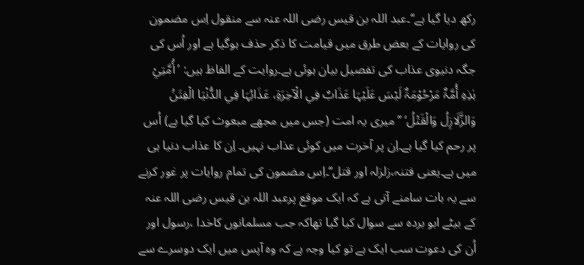رکھ دیا گیا ہے‘‘۔عبد اللہ بن قیس رضی اللہ عنہ سے منقول اِس مضمون کی روایات کے بعض طرق میں قیامت کا ذکر حذف ہوگیا ہے اور اُس کی جگہ دنیوی عذاب کی تفصیل بیان ہوئی ہے۔روایت کے الفاظ ہیں: ’أُمَّتِيْ ہٰذِہِ أُمَّۃٌ مَرْحُوْمَۃٌ لَیْسَ عَلَیْہَا عَذَابٌ فِي الْآخِرَۃِ، عَذَابُہَا فِي الدُّنْیَا الْفِتَنُ وَالزَّلَازِلُ وَالْقَتْلُ‘ ’’میری یہ امت (جس میں مجھے مبعوث کیا گیا ہے) اُس پر رحم کیا گیا ہے۔اِن پر آخرت میں کوئی عذاب نہیں۔ اِن کا عذاب دنیا ہی میں ہے۔یعنی فتنہ،زلزلہ اور قتل‘‘۔اِس مضمون کی تمام روایات پر غور کرنے سے یہ بات سامنے آتی ہے کہ ایک موقع پرعبد اللہ بن قیس رضی اللہ عنہ کے بیٹے ابو بردہ سے سوال کیا گیا تھاکہ جب مسلمانوں کاخدا ،رسول اور اُن کی دعوت سب ایک ہے تو کیا وجہ ہے کہ وہ آپس میں ایک دوسرے سے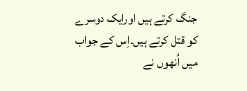جنگ کرتے ہیں اورایک دوسرے کو قتل کرتے ہیں۔اِس کے جواب میں اُنھوں نے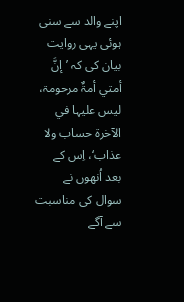اپنے والد سے سنی ہوئی یہی روایت بیان کی کہ ’إنَّ أمتي أمۃٌ مرحومۃ، لیس علیہا في الآخرۃ حساب ولا عذاب‘، اِس کے بعد اُنھوں نے سوال کی مناسبت سے آگے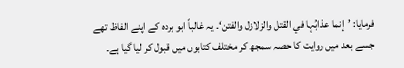فرمایا: ’إنما عذابُہا في القتل والزلازل والفتن‘۔ یہ غالباً ابو بردہ کے اپنے الفاظ تھے جسے بعد میں روایت کا حصہ سمجھ کر مختلف کتابوں میں قبول کر لیا گیا ہے۔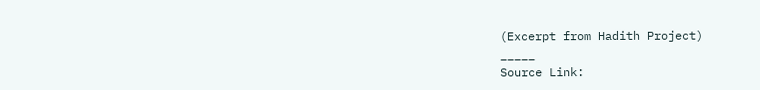(Excerpt from Hadith Project)
_____
Source Link: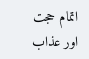اتمام حجت اور عذاب